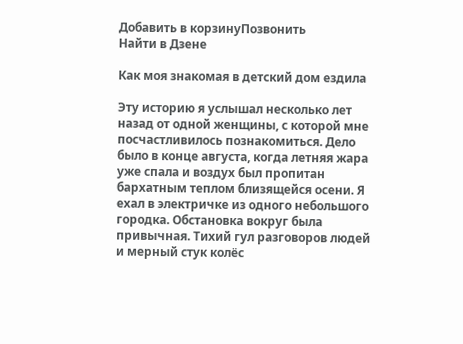Добавить в корзинуПозвонить
Найти в Дзене

Как моя знакомая в детский дом ездила

Эту историю я услышал несколько лет назад от одной женщины, с которой мне посчастливилось познакомиться. Дело было в конце августа, когда летняя жара уже спала и воздух был пропитан бархатным теплом близящейся осени. Я ехал в электричке из одного небольшого городка. Обстановка вокруг была привычная. Тихий гул разговоров людей и мерный стук колёс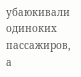убаюкивали одиноких пассажиров, а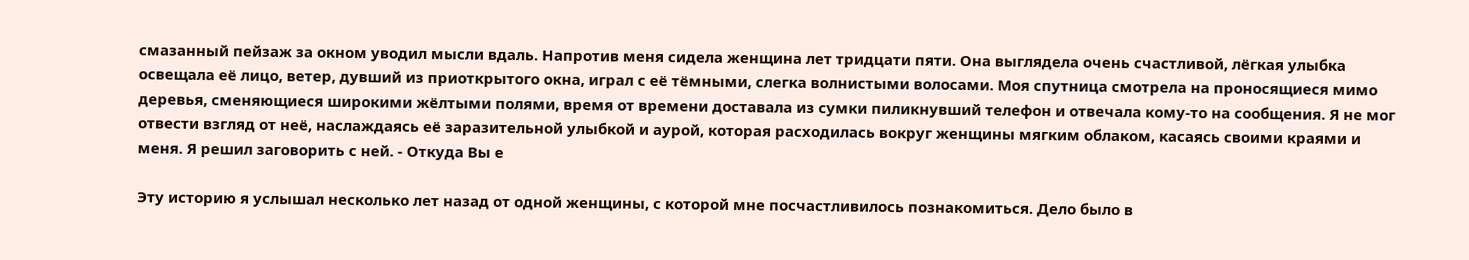смазанный пейзаж за окном уводил мысли вдаль. Напротив меня сидела женщина лет тридцати пяти. Она выглядела очень счастливой, лёгкая улыбка освещала её лицо, ветер, дувший из приоткрытого окна, играл с её тёмными, слегка волнистыми волосами. Моя спутница смотрела на проносящиеся мимо деревья, сменяющиеся широкими жёлтыми полями, время от времени доставала из сумки пиликнувший телефон и отвечала кому-то на сообщения. Я не мог отвести взгляд от неё, наслаждаясь её заразительной улыбкой и аурой, которая расходилась вокруг женщины мягким облаком, касаясь своими краями и меня. Я решил заговорить с ней. - Откуда Вы е

Эту историю я услышал несколько лет назад от одной женщины, с которой мне посчастливилось познакомиться. Дело было в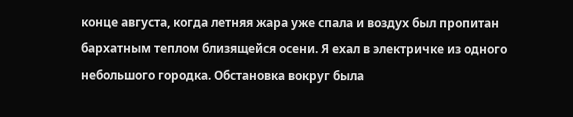конце августа, когда летняя жара уже спала и воздух был пропитан бархатным теплом близящейся осени. Я ехал в электричке из одного небольшого городка. Обстановка вокруг была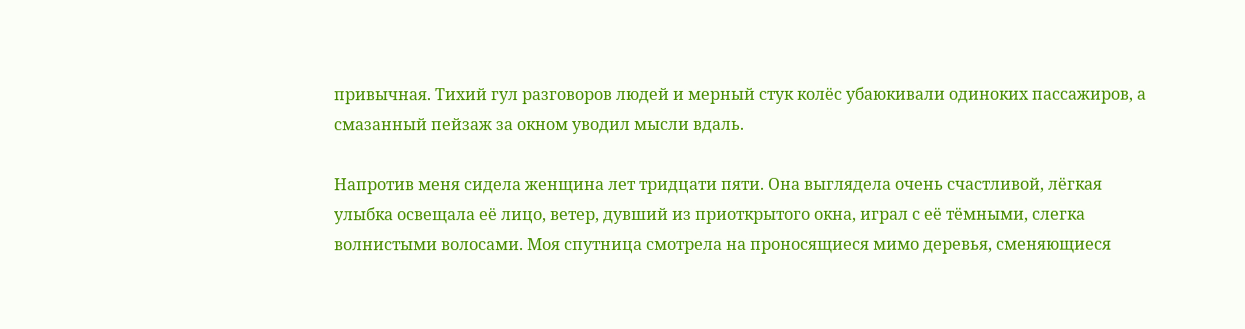привычная. Тихий гул разговоров людей и мерный стук колёс убаюкивали одиноких пассажиров, а смазанный пейзаж за окном уводил мысли вдаль.

Напротив меня сидела женщина лет тридцати пяти. Она выглядела очень счастливой, лёгкая улыбка освещала её лицо, ветер, дувший из приоткрытого окна, играл с её тёмными, слегка волнистыми волосами. Моя спутница смотрела на проносящиеся мимо деревья, сменяющиеся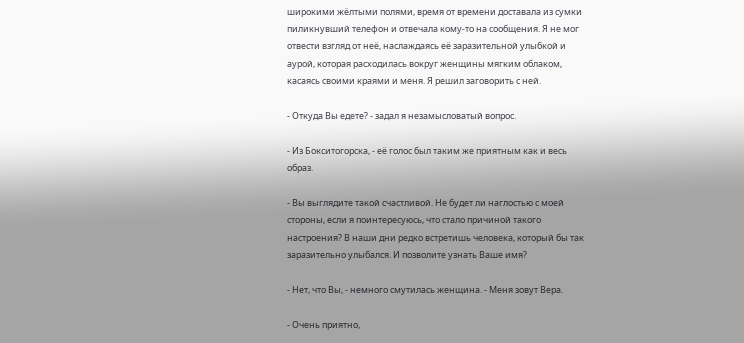широкими жёлтыми полями, время от времени доставала из сумки пиликнувший телефон и отвечала кому-то на сообщения. Я не мог отвести взгляд от неё, наслаждаясь её заразительной улыбкой и аурой, которая расходилась вокруг женщины мягким облаком, касаясь своими краями и меня. Я решил заговорить с ней.

- Откуда Вы едете? - задал я незамысловатый вопрос.

- Из Бокситогорска, - её голос был таким же приятным как и весь образ.

- Вы выглядите такой счастливой. Не будет ли наглостью с моей стороны, если я поинтересуюсь, что стало причиной такого настроения? В наши дни редко встретишь человека, который бы так заразительно улыбался. И позволите узнать Ваше имя?

- Нет, что Вы, - немного смутилась женщина. - Меня зовут Вера.

- Очень приятно,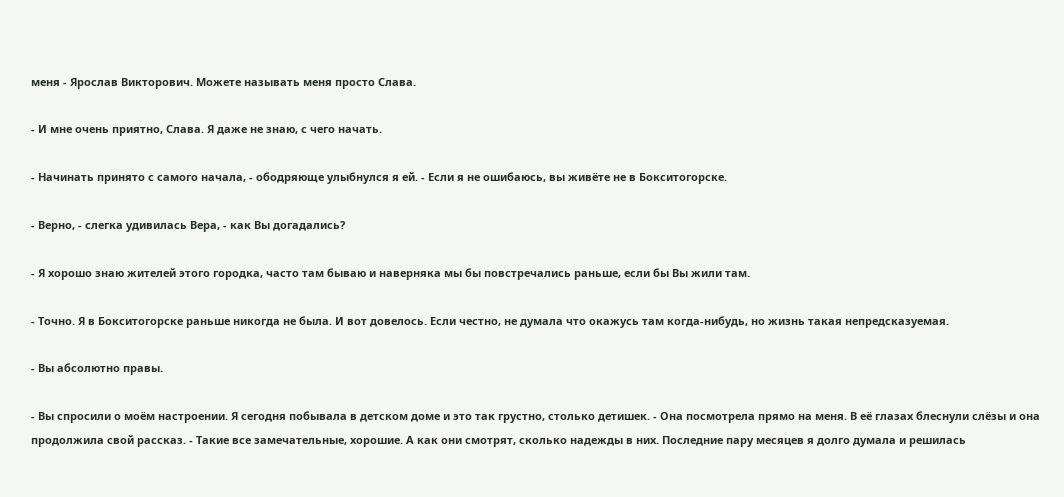меня - Ярослав Викторович. Можете называть меня просто Слава.

- И мне очень приятно, Слава. Я даже не знаю, с чего начать.

- Начинать принято с самого начала, - ободряюще улыбнулся я ей. - Если я не ошибаюсь, вы живёте не в Бокситогорске.

- Верно, - слегка удивилась Вера, - как Вы догадались?

- Я хорошо знаю жителей этого городка, часто там бываю и наверняка мы бы повстречались раньше, если бы Вы жили там.

- Точно. Я в Бокситогорске раньше никогда не была. И вот довелось. Если честно, не думала что окажусь там когда-нибудь, но жизнь такая непредсказуемая.

- Вы абсолютно правы.

- Вы спросили о моём настроении. Я сегодня побывала в детском доме и это так грустно, столько детишек. - Она посмотрела прямо на меня. В её глазах блеснули слёзы и она продолжила свой рассказ. - Такие все замечательные, хорошие. А как они смотрят, сколько надежды в них. Последние пару месяцев я долго думала и решилась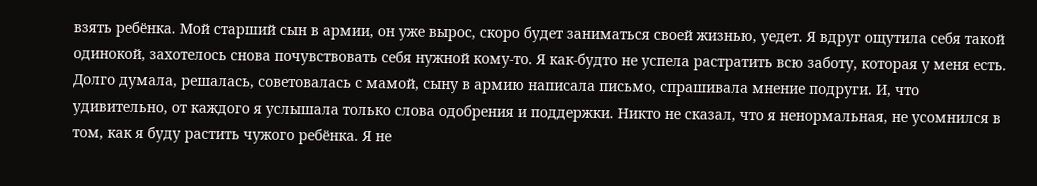взять ребёнка. Мой старший сын в армии, он уже вырос, скоро будет заниматься своей жизнью, уедет. Я вдруг ощутила себя такой одинокой, захотелось снова почувствовать себя нужной кому-то. Я как-будто не успела растратить всю заботу, которая у меня есть. Долго думала, решалась, советовалась с мамой, сыну в армию написала письмо, спрашивала мнение подруги. И, что удивительно, от каждого я услышала только слова одобрения и поддержки. Никто не сказал, что я ненормальная, не усомнился в том, как я буду растить чужого ребёнка. Я не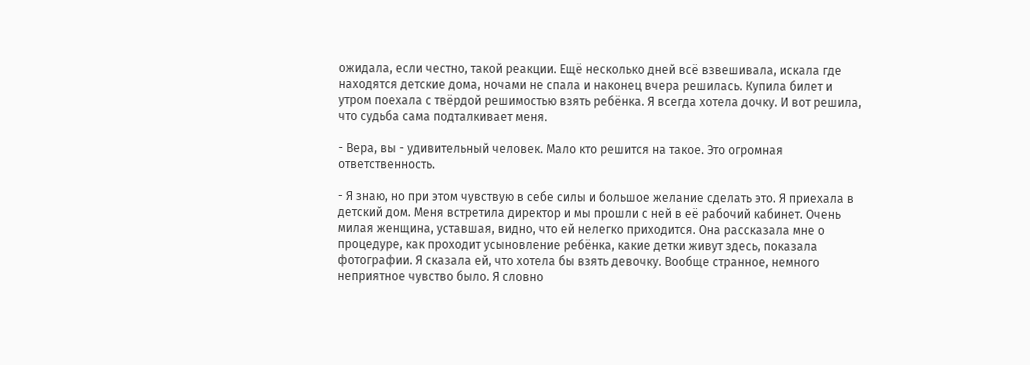ожидала, если честно, такой реакции. Ещё несколько дней всё взвешивала, искала где находятся детские дома, ночами не спала и наконец вчера решилась. Купила билет и утром поехала с твёрдой решимостью взять ребёнка. Я всегда хотела дочку. И вот решила, что судьба сама подталкивает меня.

- Вера, вы - удивительный человек. Мало кто решится на такое. Это огромная ответственность.

- Я знаю, но при этом чувствую в себе силы и большое желание сделать это. Я приехала в детский дом. Меня встретила директор и мы прошли с ней в её рабочий кабинет. Очень милая женщина, уставшая, видно, что ей нелегко приходится. Она рассказала мне о процедуре, как проходит усыновление ребёнка, какие детки живут здесь, показала фотографии. Я сказала ей, что хотела бы взять девочку. Вообще странное, немного неприятное чувство было. Я словно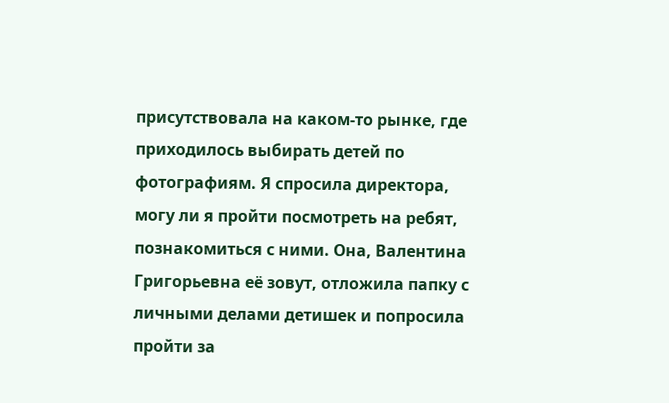присутствовала на каком-то рынке, где приходилось выбирать детей по фотографиям. Я спросила директора, могу ли я пройти посмотреть на ребят, познакомиться с ними. Она, Валентина Григорьевна её зовут, отложила папку с личными делами детишек и попросила пройти за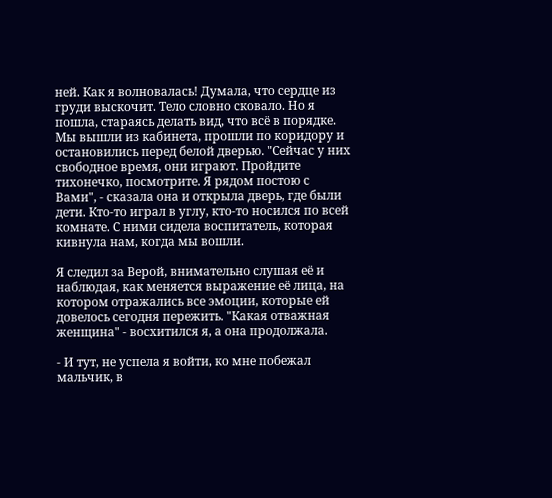ней. Как я волновалась! Думала, что сердце из груди выскочит. Тело словно сковало. Но я пошла, стараясь делать вид, что всё в порядке. Мы вышли из кабинета, прошли по коридору и остановились перед белой дверью. "Сейчас у них свободное время, они играют. Пройдите тихонечко, посмотрите. Я рядом постою с Вами", - сказала она и открыла дверь, где были дети. Кто-то играл в углу, кто-то носился по всей комнате. С ними сидела воспитатель, которая кивнула нам, когда мы вошли.

Я следил за Верой, внимательно слушая её и наблюдая, как меняется выражение её лица, на котором отражались все эмоции, которые ей довелось сегодня пережить. "Какая отважная женщина" - восхитился я, а она продолжала.

- И тут, не успела я войти, ко мне побежал мальчик, в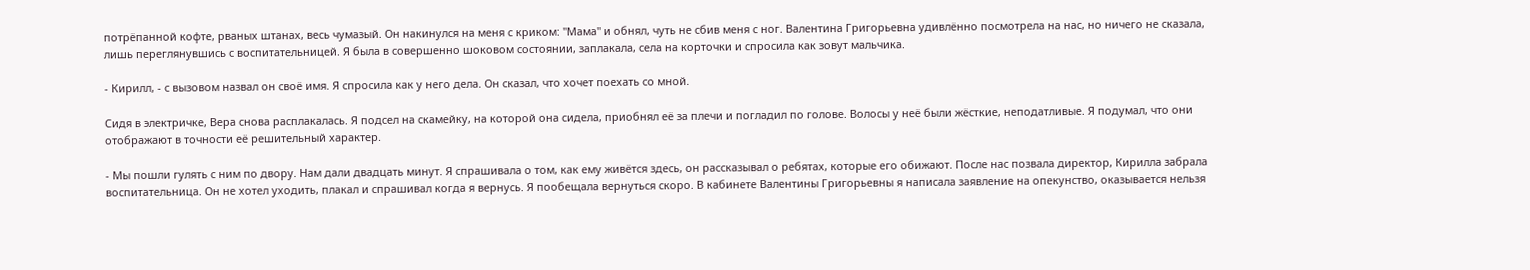потрёпанной кофте, рваных штанах, весь чумазый. Он накинулся на меня с криком: "Мама" и обнял, чуть не сбив меня с ног. Валентина Григорьевна удивлённо посмотрела на нас, но ничего не сказала, лишь переглянувшись с воспитательницей. Я была в совершенно шоковом состоянии, заплакала, села на корточки и спросила как зовут мальчика.

- Кирилл, - с вызовом назвал он своё имя. Я спросила как у него дела. Он сказал, что хочет поехать со мной.

Сидя в электричке, Вера снова расплакалась. Я подсел на скамейку, на которой она сидела, приобнял её за плечи и погладил по голове. Волосы у неё были жёсткие, неподатливые. Я подумал, что они отображают в точности её решительный характер.

- Мы пошли гулять с ним по двору. Нам дали двадцать минут. Я спрашивала о том, как ему живётся здесь, он рассказывал о ребятах, которые его обижают. После нас позвала директор, Кирилла забрала воспитательница. Он не хотел уходить, плакал и спрашивал когда я вернусь. Я пообещала вернуться скоро. В кабинете Валентины Григорьевны я написала заявление на опекунство, оказывается нельзя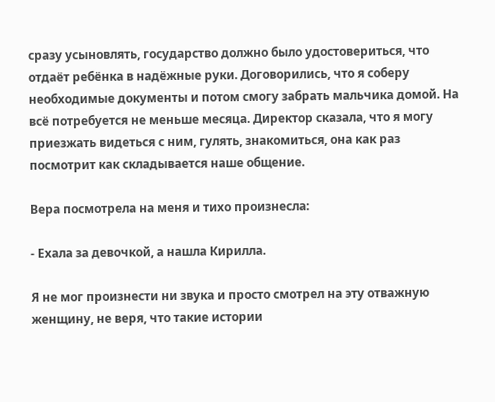сразу усыновлять, государство должно было удостовериться, что отдаёт ребёнка в надёжные руки. Договорились, что я соберу необходимые документы и потом смогу забрать мальчика домой. На всё потребуется не меньше месяца. Директор сказала, что я могу приезжать видеться с ним, гулять, знакомиться, она как раз посмотрит как складывается наше общение.

Вера посмотрела на меня и тихо произнесла:

- Ехала за девочкой, а нашла Кирилла.

Я не мог произнести ни звука и просто смотрел на эту отважную женщину, не веря, что такие истории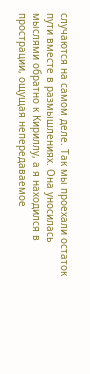случаются на самом деле. Так мы проехали остаток пути вместе в размышлениях. Она уносилась мыслями обратно к Кириллу, а я находился в прострации, ощущая непередаваемое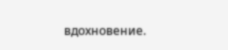вдохновение.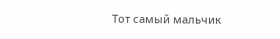Тот самый мальчик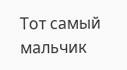Тот самый мальчик